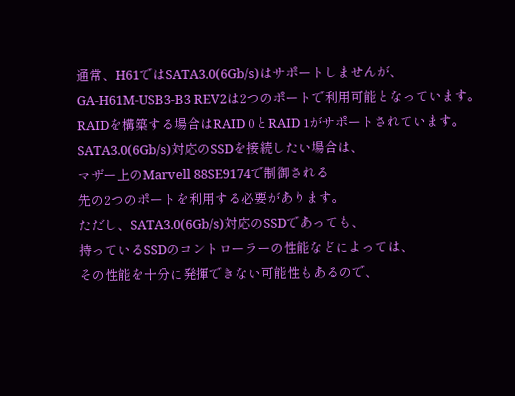通常、H61ではSATA3.0(6Gb/s)はサポートしませんが、
GA-H61M-USB3-B3 REV2は2つのポートで利用可能となっています。
RAIDを構築する場合はRAID 0とRAID 1がサポートされています。
SATA3.0(6Gb/s)対応のSSDを接続したい場合は、
マザー上のMarvell 88SE9174で制御される
先の2つのポートを利用する必要があります。
ただし、SATA3.0(6Gb/s)対応のSSDであっても、
持っているSSDのコントローラーの性能などによっては、
その性能を十分に発揮できない可能性もあるので、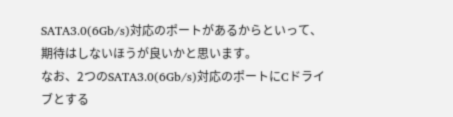SATA3.0(6Gb/s)対応のポートがあるからといって、
期待はしないほうが良いかと思います。
なお、2つのSATA3.0(6Gb/s)対応のポートにCドライブとする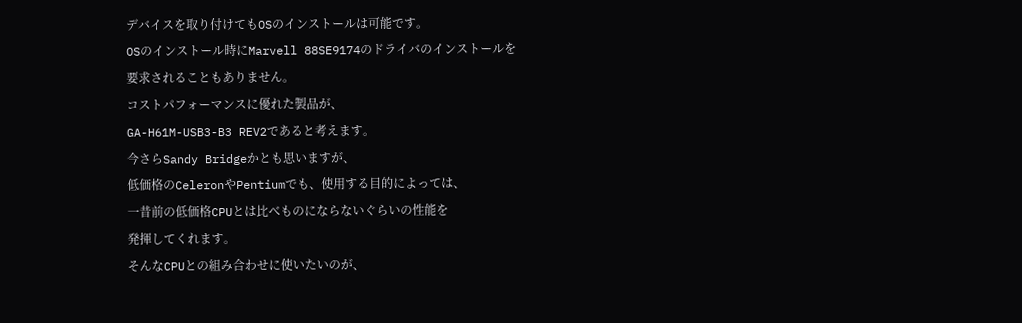デバイスを取り付けてもOSのインストールは可能です。
OSのインストール時にMarvell 88SE9174のドライバのインストールを
要求されることもありません。
コストパフォーマンスに優れた製品が、
GA-H61M-USB3-B3 REV2であると考えます。
今さらSandy Bridgeかとも思いますが、
低価格のCeleronやPentiumでも、使用する目的によっては、
一昔前の低価格CPUとは比べものにならないぐらいの性能を
発揮してくれます。
そんなCPUとの組み合わせに使いたいのが、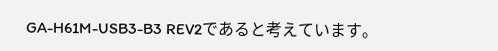GA-H61M-USB3-B3 REV2であると考えています。